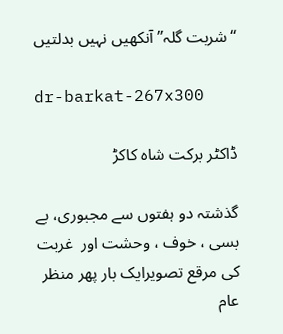‘‘شربت گلہ’’ آنکھیں نہیں بدلتیں

dr-barkat-267x300

ڈاکٹر برکت شاہ کاکڑ

گذشتہ دو ہفتوں سے مجبوری، بے بسی ، خوف ، وحشت اور  غربت کی مرقع تصویرایک بار پھر منظر عام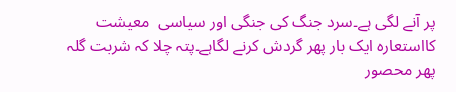پر آنے لگی ہے۔سرد جنگ کی جنگی اور سیاسی  معیشت کااستعارہ ایک بار پھر گردش کرنے لگاہے۔پتہ چلا کہ شربت گلہ پھر محصور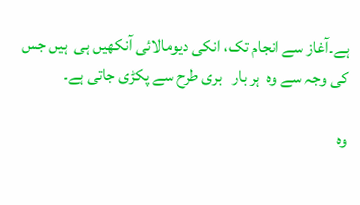ہے۔آغاز سے انجام تک، انکی دیومالائی آنکھیں ہی  ہیں جس کی وجہ سے وہ  ہر بار   بری طرح سے پکڑی جاتی ہے۔

وہ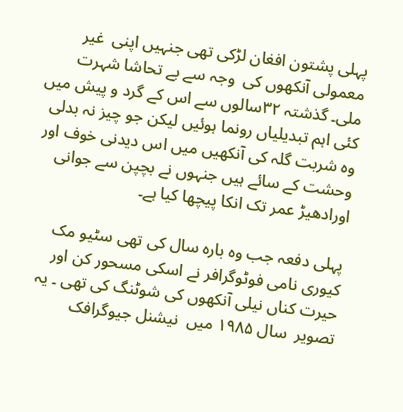پہلی پشتون افغان لڑکی تھی جنہیں اپنی  غیر معمولی آنکھوں کی  وجہ سے بے تحاشا شہرت ملی۔ گذشتہ ۳۲سالوں سے اس کے گرد و پیش میں  کئی اہم تبدیلیاں رونما ہوئیں لیکن جو چیز نہ بدلی وہ شربت گلہ کی آنکھیں میں اس دیدنی خوف اور وحشت کے سائے ہیں جنہوں نے بچپن سے جوانی اورادھیڑ عمر تک انکا پیچھا کیا ہے۔

پہلی دفعہ جب وہ بارہ سال کی تھی سٹیو مک کیوری نامی فوٹوگرافر نے اسکی مسحور کن اور حیرت کناں نیلی آنکھوں کی شوٹنگ کی تھی ۔ یہ تصویر  سال ۱۹۸۵ میں  نیشنل جیوگرافک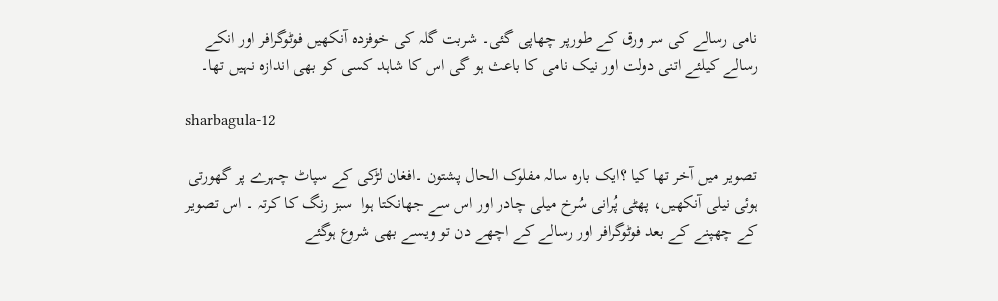نامی رسالے کی سر ورق کے طورپر چھاپی گئی۔ شربت گلہ کی خوفزدہ آنکھیں فوٹوگرافر اور انکے رسالے کیلئے اتنی دولت اور نیک نامی کا باعث ہو گی اس کا شاہد کسی کو بھی اندازہ نہیں تھا۔

sharbagula-12

تصویر میں آخر تھا کیا ؟ایک بارہ سالہ مفلوک الحال پشتون ۔افغان لڑکی کے سپاٹ چہرے پر گھورتی ہوئی نیلی آنکھیں، پھٹی پُرانی سُرخ میلی چادر اور اس سے جھانکتا ہوا  سبز رنگ کا کرتہ ۔ اس تصویر کے چھپنے کے بعد فوٹوگرافر اور رسالے کے اچھے دن تو ویسے بھی شروع ہوگئے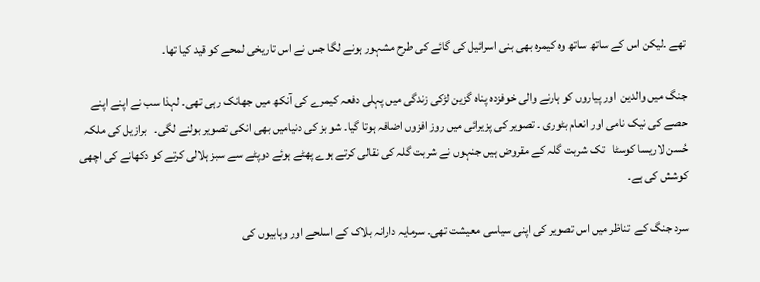تھے ۔لیکن اس کے ساتھ ساتھ وہ کیمرہ بھی بنی اسرائیل کی گائے کی طرح مشہور ہونے لگا جس نے اس تاریخی لمحے کو قید کیا تھا۔

جنگ میں والدین  اور پیاروں کو ہارنے والی خوفزدہ پناہ گزین لڑکی زندگی میں پہلی دفعہ کیمرے کی آنکھ میں جھانک رہی تھی۔ لہذا سب نے اپنے اپنے حصے کی نیک نامی اور انعام بٹوری ۔ تصویر کی پزیرائی میں روز افزوں اضافہ ہوتا گیا۔ شو بز کی دنیامیں بھی انکی تصویر بولنے لگی۔   برازیل کی ملکہ حُسن لاریسا کوسٹا   تک شربت گلہ کے مقروض ہیں جنہوں نے شربت گلہ کی نقالی کرتے ہوے پھٹے ہوئے دوپٹے سے سبز ہلالی کرتے کو دکھانے کی اچھی کوشش کی ہے۔

سرد جنگ کے  تناظر میں اس تصویر کی اپنی سیاسی معیشت تھی۔ سرمایہ دارانہ بلاک کے اسلحے اور وہابیوں کی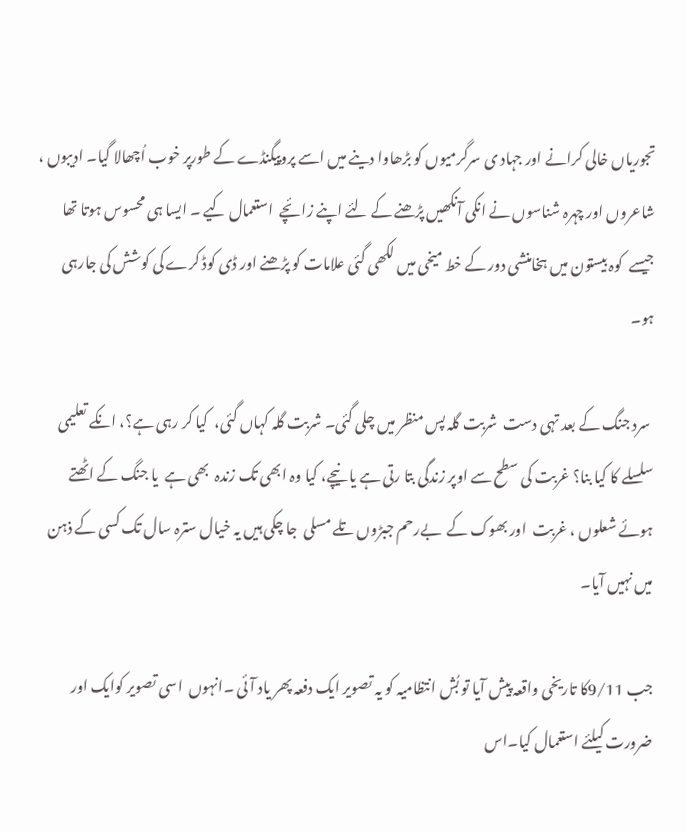تجوریاں خالی کرانے اور جہاد ی سرگرمیوں کو بڑھاوا دینے میں اسے پروپیگنڈے کے طورپر خوب اُچھالا گیا۔ ادیبوں ، شاعروں اور چہرہ شناسوں نے انکی آنکھیں پڑھنے کے لئے اپنے زائچے  استعمال کیے ۔ ایسا ہی محسوس ہوتا تھا جیسے  کوہ بیستون میں ہخامنشی دور کے خط میخی میں لکھی گئی علامات کو پڑھنے اور ڈی کوڈ کرے کی کوشش کی جارہی ہو۔

 سرد جنگ کے بعد تہی دست  شربت گلہ پس منظر میں چلی گئی۔ شربت گلہ کہاں گئی،  کیا کر رہی ہے؟، انکے تعلیمی سلسلے کا کیا بنا؟ غربت کی سطح سے اوپر زندگی بتا رتی ہے یا نیچے، کیا وہ ابھی تک زندہ  بھی ہے  یا جنگ کے اٹھتے ہوئے شعلوں ، غربت  اور بھوک کے  بےرحم جبڑوں تلے مسلی  جا چکی ہیں یہ خیال سترہ سال تک کسی کے ذہن میں نہیں آیا۔

جب 9/11کا تاریخی واقعہ پیش آیا تو بُش انتظامیہ کو یہ تصویر ایک دفعہ پھر یاد آئی ۔انہوں  اسی تصویر کوایک اور ضرورت کیلئے استعمال کیا۔اس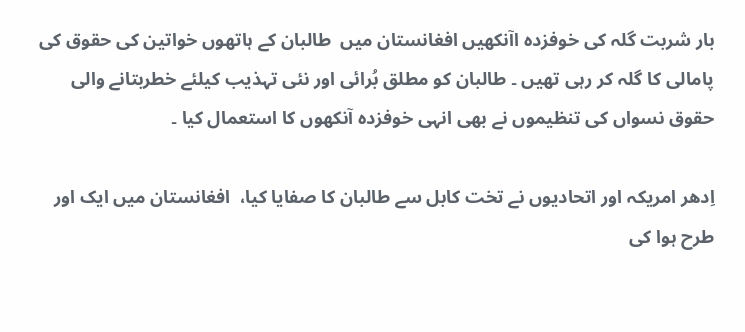بار شربت گلہ کی خوفزدہ اآنکھیں افغانستان میں  طالبان کے ہاتھوں خواتین کی حقوق کی پامالی کا گلہ کر رہی تھیں ۔ طالبان کو مطلق بُرائی اور نئی تہذیب کیلئے خطربتانے والی حقوق نسواں کی تنظیموں نے بھی انہی خوفزدہ آنکھوں کا استعمال کیا ۔

اِدھر امریکہ اور اتحادیوں نے تخت کابل سے طالبان کا صفایا کیا،  افغانستان میں ایک اور طرح ہوا کی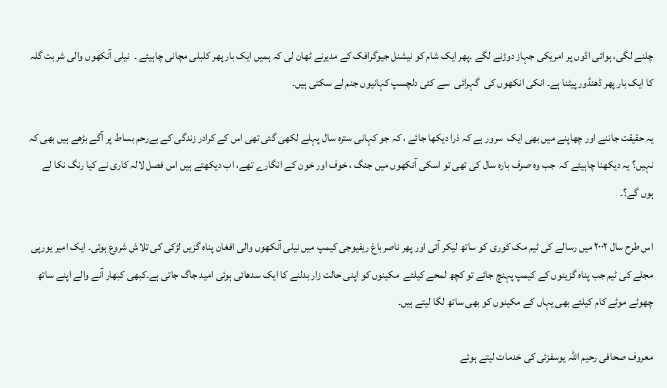چلنے لگی، ہوائی اڈوں پر امریکی جہاز دوڑنے لگے ۔پھر ایک شام کو نیشنل جیوگرافک کے مدیرنے ٹھان لی کہ ہمیں ایک بار پھر کلبلی مچانی چاہیئے ۔  نیلی آنکھوں والی شربت گلہ کا ایک بار پھر ڈھنڈور پیٹنا ہے۔ انکی انکھوں کی  گہرائی  سے کئی دلچسپ کہانیوں جنم لے سکتی ہیں۔

یہ حقیقت جاننے اور چھاپنے میں بھی ایک  سرور ہے کہ ذرا دیکھا جائے ، کہ جو کہانی سترہ سال پہلے لکھی گئی تھی اس کے کرادر زندگی کے بےرحم بساط پر آگے بڑھے ہیں بھی کہ نہیں؟ یہ دیکھنا چاہیئے کہ  جب وہ صرف بارہ سال کی تھی تو اسکی آنکھوں میں جنگ ، خوف اور خون کے انگارے تھے، اب دیکھتے ہیں اس فصل لالہ کاری نے کیا رنگ نکا لے ہوں گے؟۔

اس طرح سال ۲۰۰۲ میں رسالے کی ٹیم مک کوری کو ساتھ لیکر آئی اور پھر ناصرباغ ریفیوجی کیمپ میں نیلی آنکھوں والی افغان پناہ گزیں لڑکی کی تلاش شروع ہوئی۔ ایک امیر یورپی  مجلے کی ٹیم جب پناہ گزینوں کے کیمپ پہنچ جائے تو کچھ لمحے کیلئے  مکینوں کو اپنی حالت زار بدلنے کا ایک سدھائی ہوئی امید جاگ جاتی ہے۔کبھی کبھار آنے والے اپنے ساتھ چھوٹے موٹے کام کیلئے بھی یہاں کے مکینوں کو بھی ساتھ لگا لیتے ہیں۔

معروف صحافی رحیم اللہ یوسفزئی کی خدمات لیتے ہوئے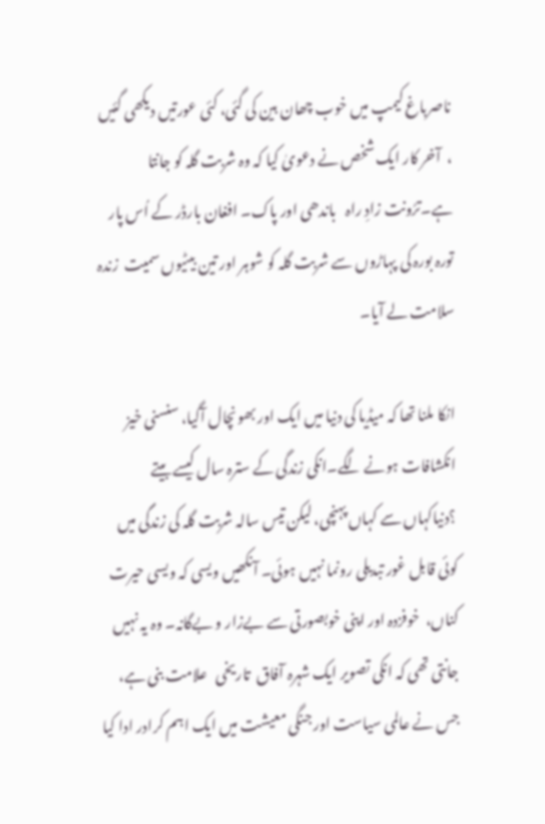ناصرباغ کیمپ میں خوب چھان بین کی گئی، کئی عورتیں دیکھی گئیں ،  آخر کار ایک شخص نے دعویٰ کیا کہ وہ شربت گلہ کو جانتا ہے۔ترُونت زادِ راہ   باندھی اور پاک۔ افغان بارڈر کے اُس پار تورہ بورہ کی پہاڑوں سے شربت گلہ کو شوہر اور تین بیٹیوں سمیت  زندہ سلامت لے آیا۔

انکا ملنا تھا کہ میڈیا کی دنیا میں ایک اور بھونچال آگیا، سنسنی خیز انکشافات ہونے لگے۔انکی زندگی کے سترہ سال کیسے بیتے ؟دنیاکہاں سے کہاں پہنچی، لیکن تیس سالہ شربت گلہ کی زندگی میں کوئی قابل غور تبدیلی رونما نہیں ہوئی۔ آنکھیں ویسی کہ ویسی حیرت کناں،  خوفزدہ اور اپنی خوبصورتی سے بےزار و بےگانہ۔ وہ یہ نہیں جانتی تھی کہ انکی تصویر ایک شہرہ آفاق  تاریخی   علامت بنی ہے، جس نے عالمی سیاست اور جنگی معیشت میں ایک اہم کرادر ادا کیا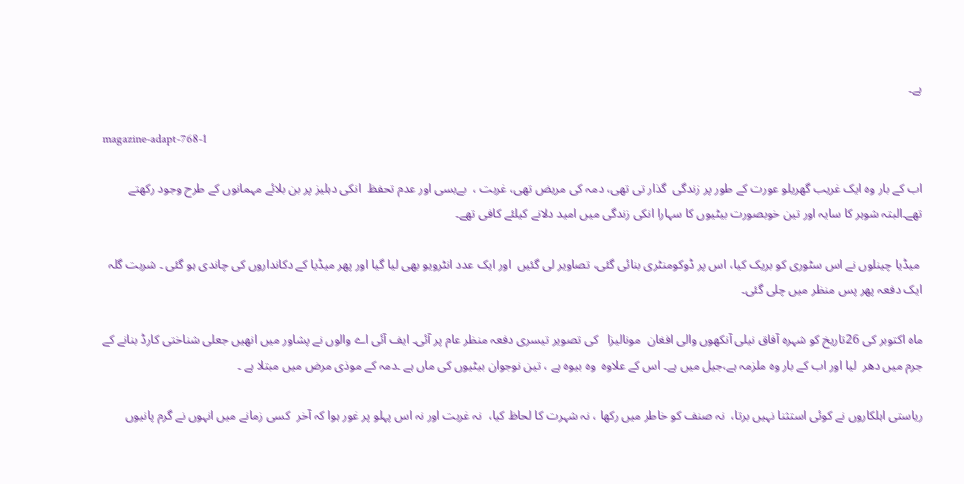ہے۔

magazine-adapt-768-1

اب کے بار وہ ایک غریب گھریلو عورت کے طور پر زندگی  گذار تی تھی، دمہ کی مریض تھی، غربت ،  بےبسی اور عدم تحفظ  انکی دہلیز پر بن بلائے مہمانوں کے طرح وجود رکھتے تھے۔البتہ شوہر کا سایہ اور تین خوبصورت بیٹیوں کا سہارا انکی زندگی میں امید دلانے کیلئے کافی تھے۔

 میڈیا چینلوں نے اس سٹوری کو بریک کیا، اس پر ڈوکومنٹری بنائی گئی، تصاویر لی گئیں  اور ایک عدد انٹرویو بھی لیا گیا اور پھر میڈیا کے دکانداروں کی چاندی ہو گئی ۔ شربت گلہ ایک دفعہ پھر پس منظر میں چلی گئی۔

ماہ اکتوبر کی 26تاریخ کو شہرہ آفاق نیلی آنکھوں والی افغان  مونالیزا   کی تصویر تیسری دفعہ منظر عام پر آئی۔ ایف آئی اے والوں نے پشاور میں انھیں جعلی شناختی کارڈ بنانے کے جرم میں دھر  لیا اور اب کے بار وہ ملزمہ ہے،جیل میں ہے۔ اس کے علاوہ  وہ بیوہ ہے ، تین نوجوان بیٹیوں کی ماں ہے ۔دمہ کے موذی مرض میں مبتلا ہے ۔

ریاستی اہلکاروں نے کوئی استثنا نہیں برتا،  نہ صنف کو خاطر میں رکھا ، نہ شہرت کا لحاظ کیا،  نہ غربت اور نہ اس پہلو پر غور ہوا کہ آخر  کسی زمانے میں انہوں نے گرم پانیوں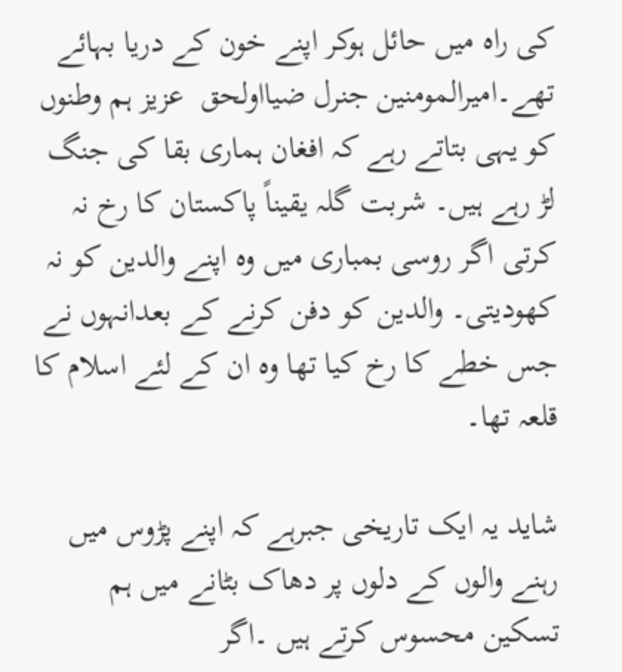کی راہ میں حائل ہوکر اپنے خون کے دریا بہائے تھے۔امیرالمومنین جنرل ضیااولحق  عزیز ہم وطنوں کو یہی بتاتے رہے کہ افغان ہماری بقا کی جنگ لڑ رہے ہیں۔ شربت گلہ یقیناً پاکستان کا رخ نہ کرتی اگر روسی بمباری میں وہ اپنے والدین کو نہ کھودیتی۔ والدین کو دفن کرنے کے بعدانہوں نے جس خطے کا رخ کیا تھا وہ ان کے لئے اسلام کا قلعہ تھا۔

شاید یہ ایک تاریخی جبرہے کہ اپنے پڑوس میں رہنے والوں کے دلوں پر دھاک بٹانے میں ہم تسکین محسوس کرتے ہیں ۔اگر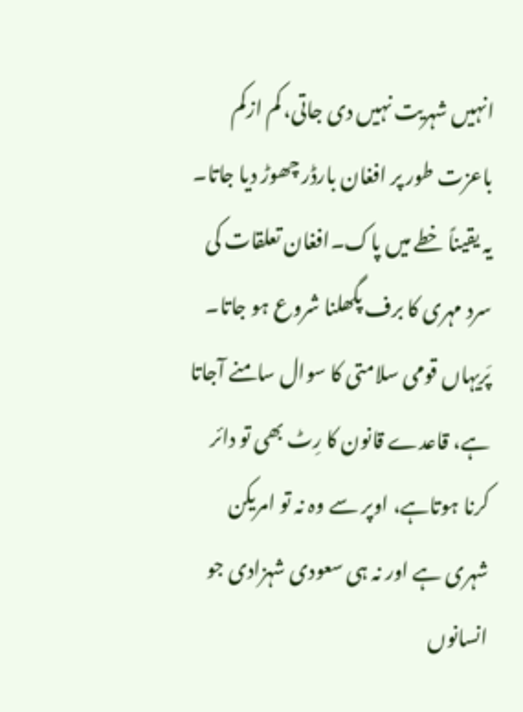انہیں شہریت نہیں دی جاتی، کم ازکم باعزت طور پر افغان بارڈر چھوڑ دیا جاتا۔ یہ یقیناً خطے میں پاک۔افغان تعلقات کی سرد مہری کا برف پگھلنا شروع ہو جاتا۔ پَریہاں قومی سلامتی کا سوال سامنے آجاتا ہے، قاعدے قانون کا رِٹ بھی تو دائر کرنا ہوتاہے، اوپر سے وہ نہ تو امریکن شہری ہے اور نہ ہی سعودی شہزادی جو انسانوں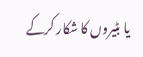یا بٹیروں کا شکار کرکے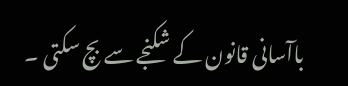باآسانی قانون کے شکنجے سے بچ سکتی ۔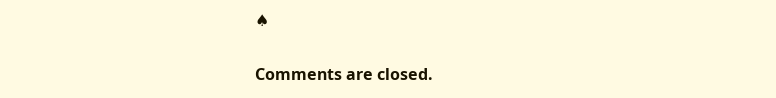♠

Comments are closed.